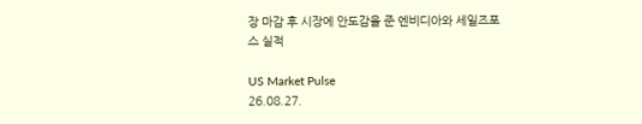장 마감 후 시장에 안도감을 준 엔비디아와 세일즈포스 실적

US Market Pulse
26.08.27.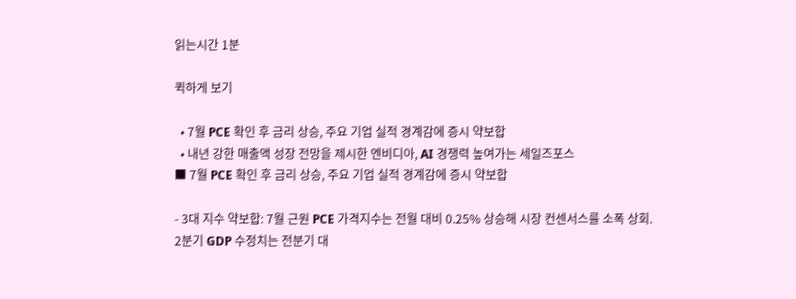읽는시간 1분

퀵하게 보기

  • 7월 PCE 확인 후 금리 상승, 주요 기업 실적 경계감에 증시 약보합
  • 내년 강한 매출액 성장 전망을 제시한 엔비디아, AI 경쟁력 높여가는 세일즈포스
■ 7월 PCE 확인 후 금리 상승, 주요 기업 실적 경계감에 증시 약보합

- 3대 지수 약보합: 7월 근원 PCE 가격지수는 전월 대비 0.25% 상승해 시장 컨센서스를 소폭 상회.
2분기 GDP 수정치는 전분기 대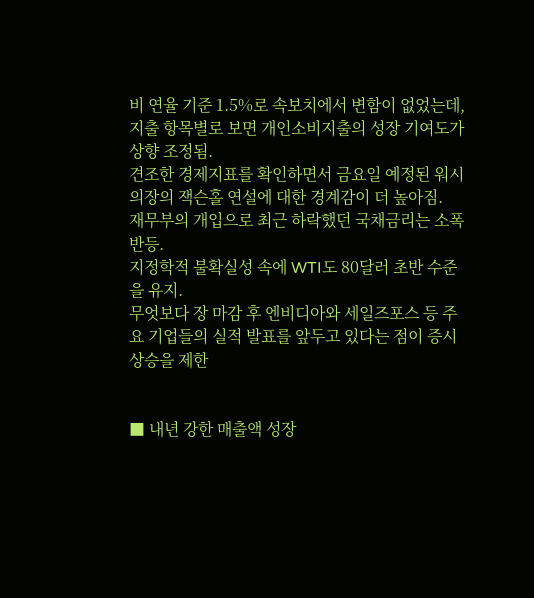비 연율 기준 1.5%로 속보치에서 변함이 없었는데, 지출 항목별로 보면 개인소비지출의 성장 기여도가 상향 조정됨.
견조한 경제지표를 확인하면서 금요일 예정된 워시 의장의 잭슨홀 연설에 대한 경계감이 더 높아짐.
재무부의 개입으로 최근 하락했던 국채금리는 소폭 반등.
지정학적 불확실성 속에 WTI도 80달러 초반 수준을 유지.
무엇보다 장 마감 후 엔비디아와 세일즈포스 등 주요 기업들의 실적 발표를 앞두고 있다는 점이 증시 상승을 제한


■ 내년 강한 매출액 성장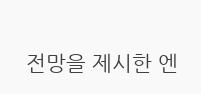전망을 제시한 엔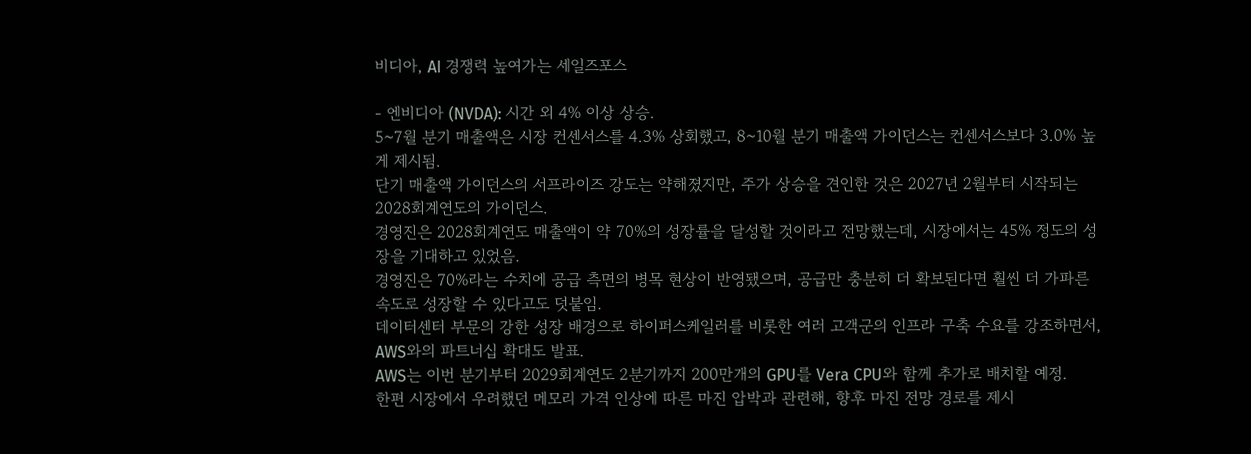비디아, AI 경쟁력 높여가는 세일즈포스

- 엔비디아 (NVDA): 시간 외 4% 이상 상승.
5~7월 분기 매출액은 시장 컨센서스를 4.3% 상회했고, 8~10월 분기 매출액 가이던스는 컨센서스보다 3.0% 높게 제시됨.
단기 매출액 가이던스의 서프라이즈 강도는 약해졌지만, 주가 상승을 견인한 것은 2027년 2월부터 시작되는 2028회계연도의 가이던스.
경영진은 2028회계연도 매출액이 약 70%의 성장률을 달성할 것이라고 전망했는데, 시장에서는 45% 정도의 성장을 기대하고 있었음.
경영진은 70%라는 수치에 공급 측면의 병목 현상이 반영됐으며, 공급만 충분히 더 확보된다면 훨씬 더 가파른 속도로 성장할 수 있다고도 덧붙임.
데이터센터 부문의 강한 성장 배경으로 하이퍼스케일러를 비롯한 여러 고객군의 인프라 구축 수요를 강조하면서, AWS와의 파트너십 확대도 발표.
AWS는 이번 분기부터 2029회계연도 2분기까지 200만개의 GPU를 Vera CPU와 함께 추가로 배치할 예정.
한편 시장에서 우려했던 메모리 가격 인상에 따른 마진 압박과 관련해, 향후 마진 전망 경로를 제시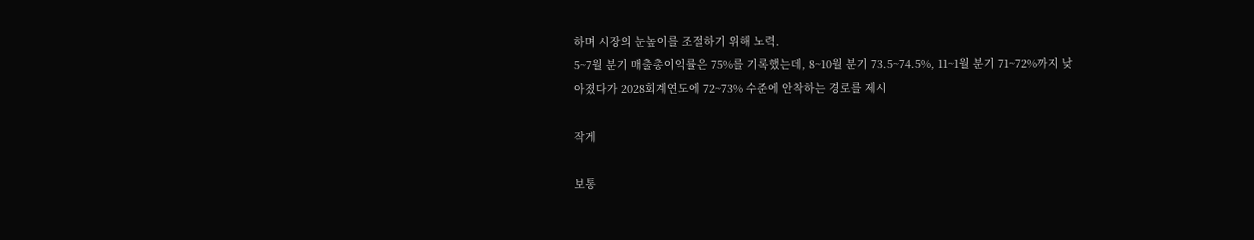하며 시장의 눈높이를 조절하기 위해 노력.
5~7월 분기 매출총이익률은 75%를 기록했는데, 8~10월 분기 73.5~74.5%, 11~1월 분기 71~72%까지 낮아졌다가 2028회계연도에 72~73% 수준에 안착하는 경로를 제시

작게

보통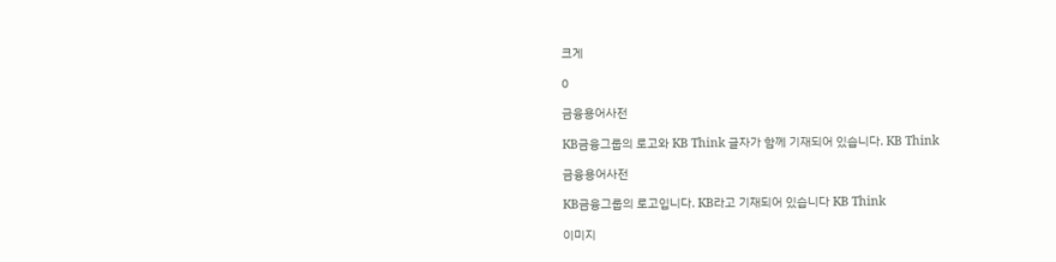크게

0

금융용어사전

KB금융그룹의 로고와 KB Think 글자가 함께 기재되어 있습니다. KB Think

금융용어사전

KB금융그룹의 로고입니다. KB라고 기재되어 있습니다 KB Think

이미지